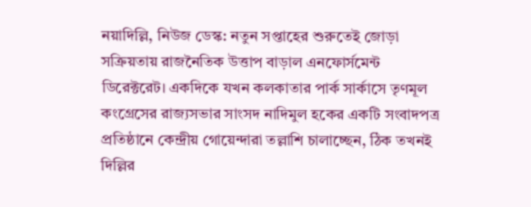নয়াদিল্লি, নিউজ ডেস্ক: নতুন সপ্তাহের শুরুতেই জোড়া সক্রিয়তায় রাজনৈতিক উত্তাপ বাড়াল এনফোর্সমেন্ট ডিরেক্টরেট। একদিকে যখন কলকাতার পার্ক সার্কাসে তৃণমূল কংগ্রেসের রাজ্যসভার সাংসদ নাদিমুল হকের একটি সংবাদপত্র প্রতিষ্ঠানে কেন্দ্রীয় গোয়েন্দারা তল্লাশি চালাচ্ছেন, ঠিক তখনই দিল্লির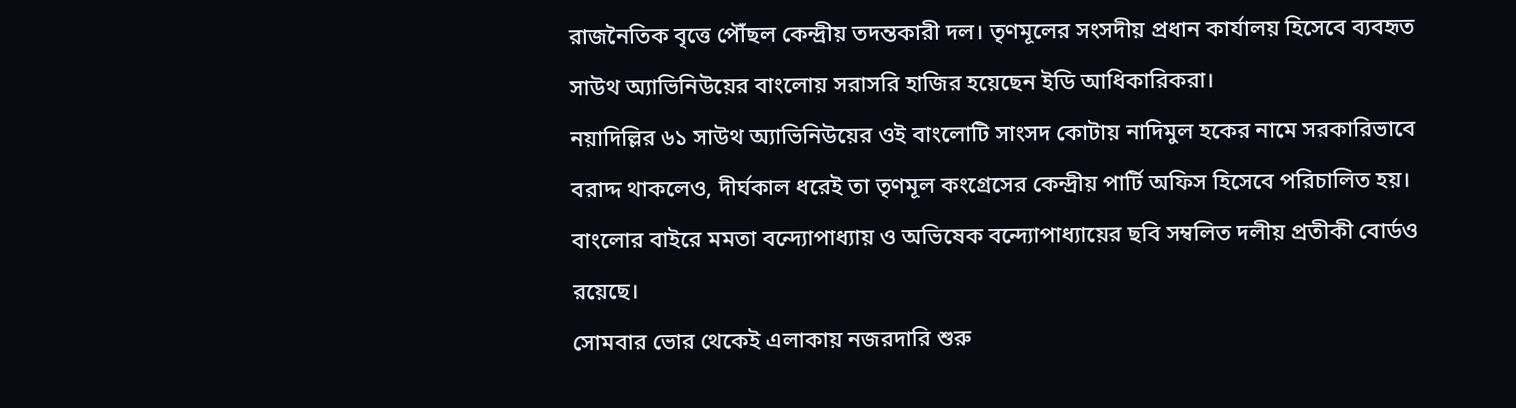রাজনৈতিক বৃত্তে পৌঁছল কেন্দ্রীয় তদন্তকারী দল। তৃণমূলের সংসদীয় প্রধান কার্যালয় হিসেবে ব্যবহৃত সাউথ অ্যাভিনিউয়ের বাংলোয় সরাসরি হাজির হয়েছেন ইডি আধিকারিকরা।
নয়াদিল্লির ৬১ সাউথ অ্যাভিনিউয়ের ওই বাংলোটি সাংসদ কোটায় নাদিমুল হকের নামে সরকারিভাবে বরাদ্দ থাকলেও, দীর্ঘকাল ধরেই তা তৃণমূল কংগ্রেসের কেন্দ্রীয় পার্টি অফিস হিসেবে পরিচালিত হয়। বাংলোর বাইরে মমতা বন্দ্যোপাধ্যায় ও অভিষেক বন্দ্যোপাধ্যায়ের ছবি সম্বলিত দলীয় প্রতীকী বোর্ডও রয়েছে।
সোমবার ভোর থেকেই এলাকায় নজরদারি শুরু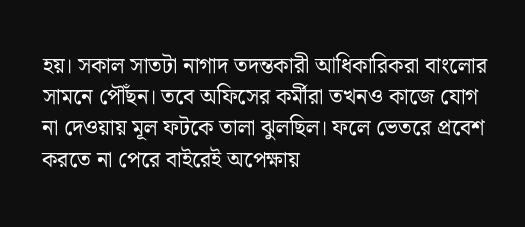হয়। সকাল সাতটা নাগাদ তদন্তকারী আধিকারিকরা বাংলোর সামনে পৌঁছন। তবে অফিসের কর্মীরা তখনও কাজে যোগ না দেওয়ায় মূল ফটকে তালা ঝুলছিল। ফলে ভেতরে প্রবেশ করতে না পেরে বাইরেই অপেক্ষায়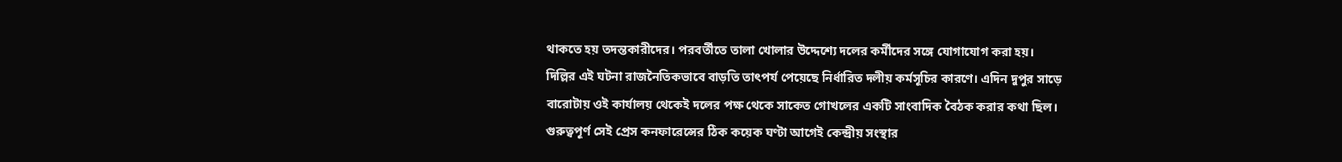থাকতে হয় তদন্তকারীদের। পরবর্তীতে তালা খোলার উদ্দেশ্যে দলের কর্মীদের সঙ্গে যোগাযোগ করা হয়।
দিল্লির এই ঘটনা রাজনৈতিকভাবে বাড়তি তাৎপর্য পেয়েছে নির্ধারিত দলীয় কর্মসূচির কারণে। এদিন দুপুর সাড়ে বারোটায় ওই কার্যালয় থেকেই দলের পক্ষ থেকে সাকেত গোখলের একটি সাংবাদিক বৈঠক করার কথা ছিল। গুরুত্বপূর্ণ সেই প্রেস কনফারেন্সের ঠিক কয়েক ঘণ্টা আগেই কেন্দ্রীয় সংস্থার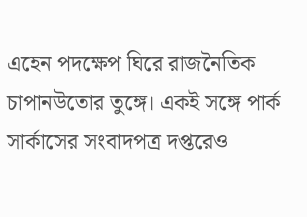এহেন পদক্ষেপ ঘিরে রাজনৈতিক চাপানউতোর তুঙ্গে। একই সঙ্গে পার্ক সার্কাসের সংবাদপত্র দপ্তরেও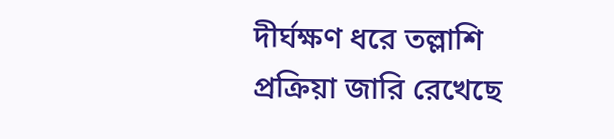দীর্ঘক্ষণ ধরে তল্লাশি প্রক্রিয়া জারি রেখেছে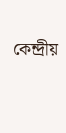কেন্দ্রীয়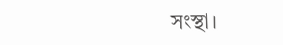সংস্থা।